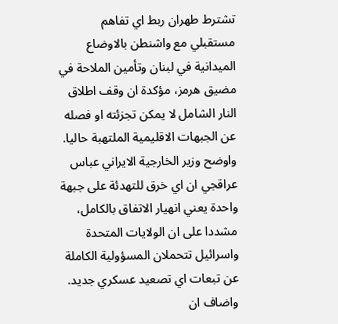تشترط طهران ربط اي تفاهم مستقبلي مع واشنطن بالاوضاع الميدانية في لبنان وتأمين الملاحة في مضيق هرمز، مؤكدة ان وقف اطلاق النار الشامل لا يمكن تجزئته او فصله عن الجبهات الاقليمية الملتهبة حاليا.
واوضح وزير الخارجية الايراني عباس عراقجي ان اي خرق للتهدئة على جبهة واحدة يعني انهيار الاتفاق بالكامل، مشددا على ان الولايات المتحدة واسرائيل تتحملان المسؤولية الكاملة عن تبعات اي تصعيد عسكري جديد.
واضاف ان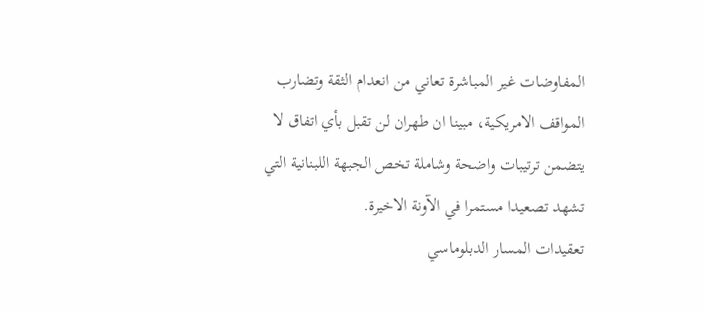المفاوضات غير المباشرة تعاني من انعدام الثقة وتضارب المواقف الامريكية، مبينا ان طهران لن تقبل بأي اتفاق لا يتضمن ترتيبات واضحة وشاملة تخص الجبهة اللبنانية التي تشهد تصعيدا مستمرا في الآونة الاخيرة.
تعقيدات المسار الدبلوماسي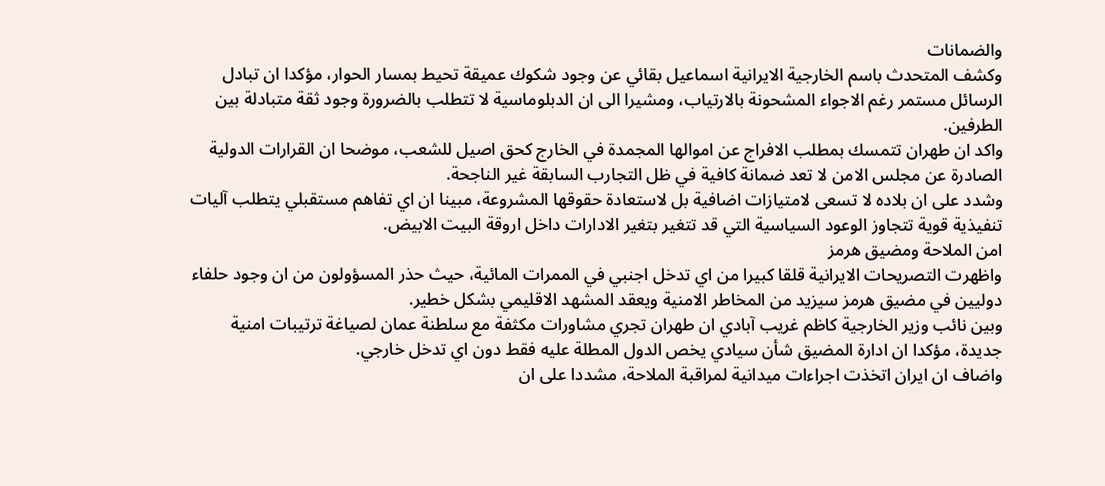والضمانات
وكشف المتحدث باسم الخارجية الايرانية اسماعيل بقائي عن وجود شكوك عميقة تحيط بمسار الحوار، مؤكدا ان تبادل الرسائل مستمر رغم الاجواء المشحونة بالارتياب، ومشيرا الى ان الدبلوماسية لا تتطلب بالضرورة وجود ثقة متبادلة بين الطرفين.
واكد ان طهران تتمسك بمطلب الافراج عن اموالها المجمدة في الخارج كحق اصيل للشعب، موضحا ان القرارات الدولية الصادرة عن مجلس الامن لا تعد ضمانة كافية في ظل التجارب السابقة غير الناجحة.
وشدد على ان بلاده لا تسعى لامتيازات اضافية بل لاستعادة حقوقها المشروعة، مبينا ان اي تفاهم مستقبلي يتطلب آليات تنفيذية قوية تتجاوز الوعود السياسية التي قد تتغير بتغير الادارات داخل اروقة البيت الابيض.
امن الملاحة ومضيق هرمز
واظهرت التصريحات الايرانية قلقا كبيرا من اي تدخل اجنبي في الممرات المائية، حيث حذر المسؤولون من ان وجود حلفاء دوليين في مضيق هرمز سيزيد من المخاطر الامنية ويعقد المشهد الاقليمي بشكل خطير.
وبين نائب وزير الخارجية كاظم غريب آبادي ان طهران تجري مشاورات مكثفة مع سلطنة عمان لصياغة ترتيبات امنية جديدة، مؤكدا ان ادارة المضيق شأن سيادي يخص الدول المطلة عليه فقط دون اي تدخل خارجي.
واضاف ان ايران اتخذت اجراءات ميدانية لمراقبة الملاحة، مشددا على ان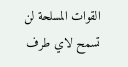القوات المسلحة لن تسمح لاي طرف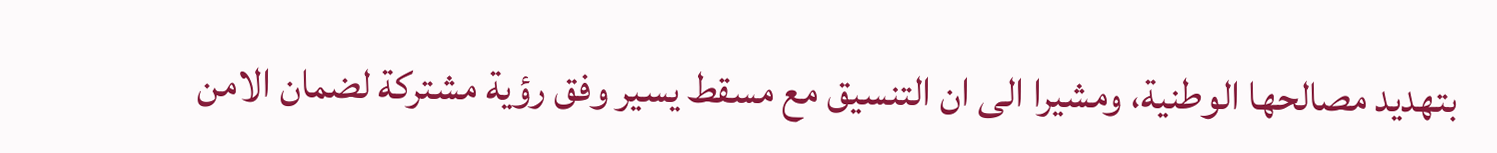بتهديد مصالحها الوطنية، ومشيرا الى ان التنسيق مع مسقط يسير وفق رؤية مشتركة لضمان الامن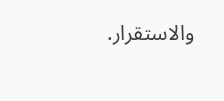والاستقرار.